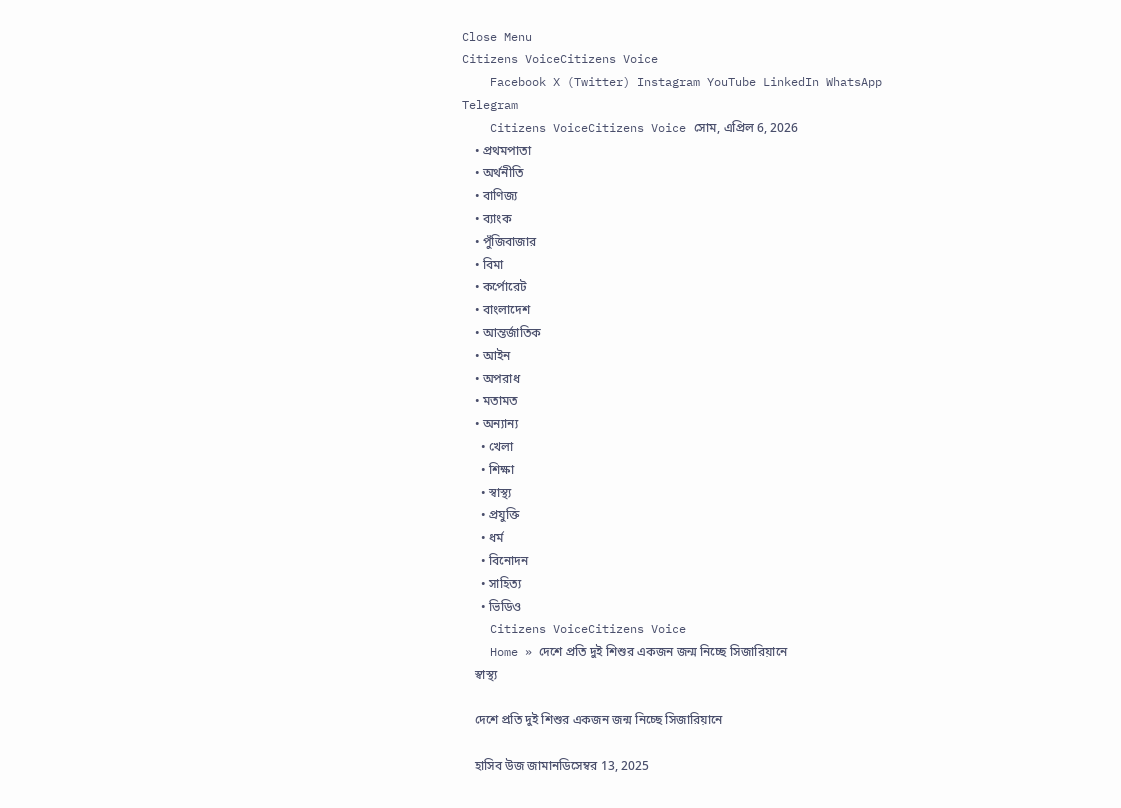Close Menu
Citizens VoiceCitizens Voice
    Facebook X (Twitter) Instagram YouTube LinkedIn WhatsApp Telegram
    Citizens VoiceCitizens Voice সোম, এপ্রিল 6, 2026
    • প্রথমপাতা
    • অর্থনীতি
    • বাণিজ্য
    • ব্যাংক
    • পুঁজিবাজার
    • বিমা
    • কর্পোরেট
    • বাংলাদেশ
    • আন্তর্জাতিক
    • আইন
    • অপরাধ
    • মতামত
    • অন্যান্য
      • খেলা
      • শিক্ষা
      • স্বাস্থ্য
      • প্রযুক্তি
      • ধর্ম
      • বিনোদন
      • সাহিত্য
      • ভিডিও
    Citizens VoiceCitizens Voice
    Home » দেশে প্রতি দুই শিশুর একজন জন্ম নিচ্ছে সিজারিয়ানে
    স্বাস্থ্য

    দেশে প্রতি দুই শিশুর একজন জন্ম নিচ্ছে সিজারিয়ানে

    হাসিব উজ জামানডিসেম্বর 13, 2025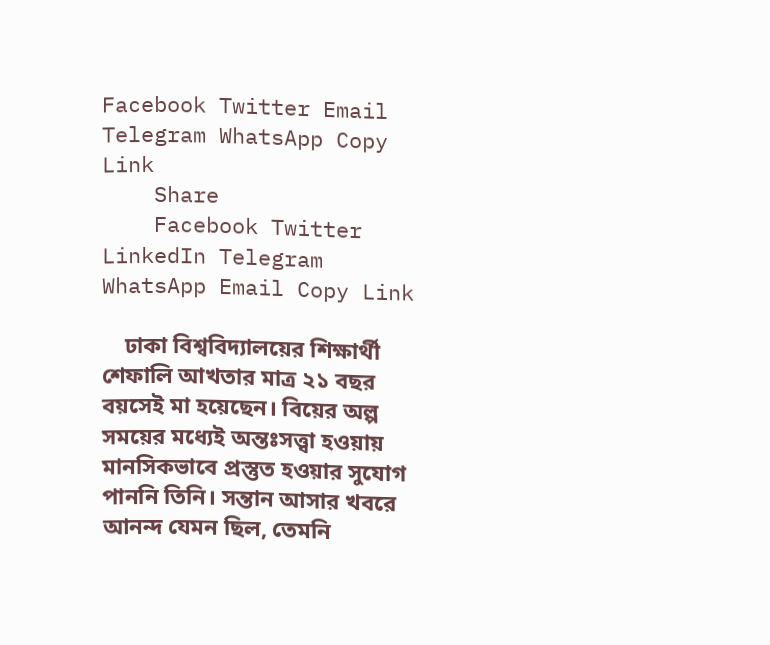Facebook Twitter Email Telegram WhatsApp Copy Link
    Share
    Facebook Twitter LinkedIn Telegram WhatsApp Email Copy Link

    ঢাকা বিশ্ববিদ্যালয়ের শিক্ষার্থী শেফালি আখতার মাত্র ২১ বছর বয়সেই মা হয়েছেন। বিয়ের অল্প সময়ের মধ্যেই অন্তঃসত্ত্বা হওয়ায় মানসিকভাবে প্রস্তুত হওয়ার সুযোগ পাননি তিনি। সন্তান আসার খবরে আনন্দ যেমন ছিল, তেমনি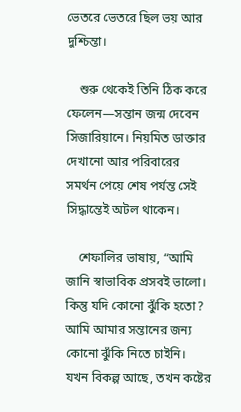ভেতরে ভেতরে ছিল ভয় আর দুশ্চিন্তা।

    শুরু থেকেই তিনি ঠিক করে ফেলেন—সন্তান জন্ম দেবেন সিজারিয়ানে। নিয়মিত ডাক্তার দেখানো আর পরিবারের সমর্থন পেয়ে শেষ পর্যন্ত সেই সিদ্ধান্তেই অটল থাকেন।

    শেফালির ভাষায়, “আমি জানি স্বাভাবিক প্রসবই ভালো। কিন্তু যদি কোনো ঝুঁকি হতো? আমি আমার সন্তানের জন্য কোনো ঝুঁকি নিতে চাইনি। যখন বিকল্প আছে, তখন কষ্টের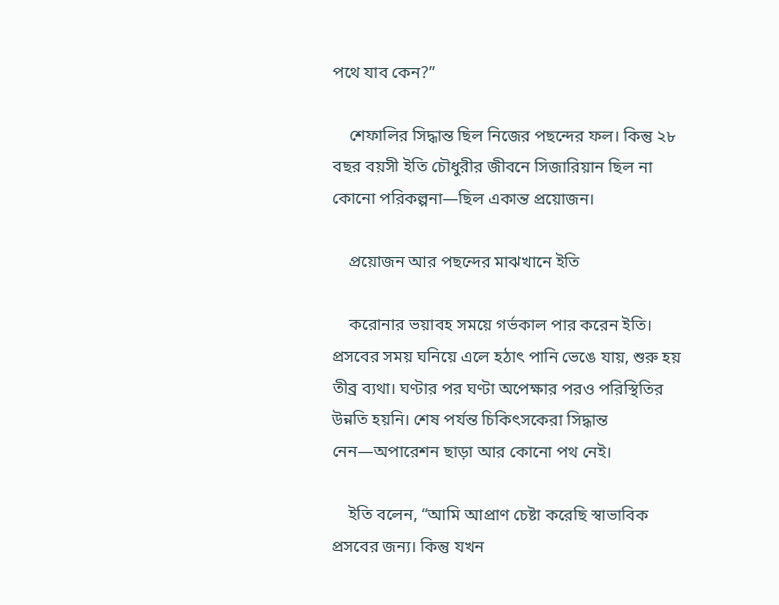পথে যাব কেন?”

    শেফালির সিদ্ধান্ত ছিল নিজের পছন্দের ফল। কিন্তু ২৮ বছর বয়সী ইতি চৌধুরীর জীবনে সিজারিয়ান ছিল না কোনো পরিকল্পনা—ছিল একান্ত প্রয়োজন।

    প্রয়োজন আর পছন্দের মাঝখানে ইতি

    করোনার ভয়াবহ সময়ে গর্ভকাল পার করেন ইতি। প্রসবের সময় ঘনিয়ে এলে হঠাৎ পানি ভেঙে যায়, শুরু হয় তীব্র ব্যথা। ঘণ্টার পর ঘণ্টা অপেক্ষার পরও পরিস্থিতির উন্নতি হয়নি। শেষ পর্যন্ত চিকিৎসকেরা সিদ্ধান্ত নেন—অপারেশন ছাড়া আর কোনো পথ নেই।

    ইতি বলেন, “আমি আপ্রাণ চেষ্টা করেছি স্বাভাবিক প্রসবের জন্য। কিন্তু যখন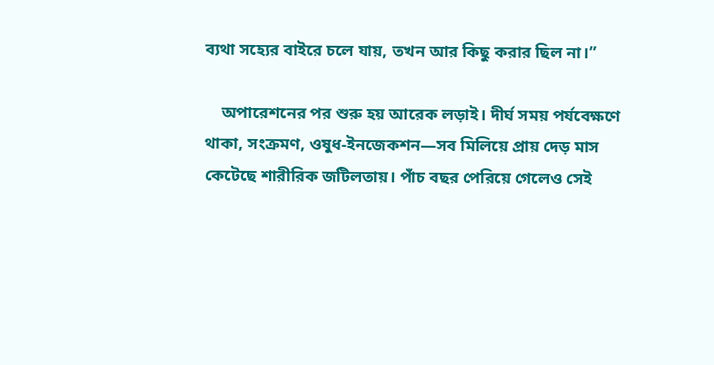ব্যথা সহ্যের বাইরে চলে যায়, তখন আর কিছু করার ছিল না।”

    অপারেশনের পর শুরু হয় আরেক লড়াই। দীর্ঘ সময় পর্যবেক্ষণে থাকা, সংক্রমণ, ওষুধ-ইনজেকশন—সব মিলিয়ে প্রায় দেড় মাস কেটেছে শারীরিক জটিলতায়। পাঁচ বছর পেরিয়ে গেলেও সেই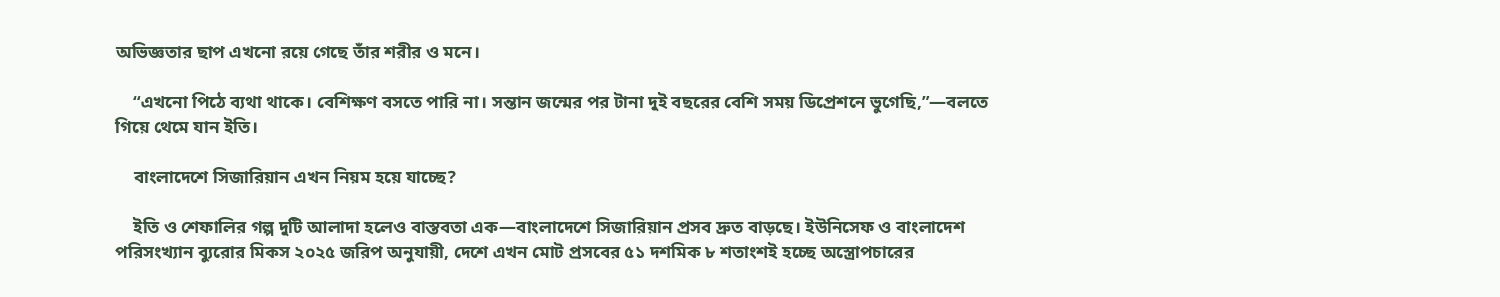অভিজ্ঞতার ছাপ এখনো রয়ে গেছে তাঁর শরীর ও মনে।

    “এখনো পিঠে ব্যথা থাকে। বেশিক্ষণ বসতে পারি না। সন্তান জন্মের পর টানা দুই বছরের বেশি সময় ডিপ্রেশনে ভুগেছি,”—বলতে গিয়ে থেমে যান ইতি।

    বাংলাদেশে সিজারিয়ান এখন নিয়ম হয়ে যাচ্ছে?

    ইতি ও শেফালির গল্প দুটি আলাদা হলেও বাস্তবতা এক—বাংলাদেশে সিজারিয়ান প্রসব দ্রুত বাড়ছে। ইউনিসেফ ও বাংলাদেশ পরিসংখ্যান ব্যুরোর মিকস ২০২৫ জরিপ অনুযায়ী, দেশে এখন মোট প্রসবের ৫১ দশমিক ৮ শতাংশই হচ্ছে অস্ত্রোপচারের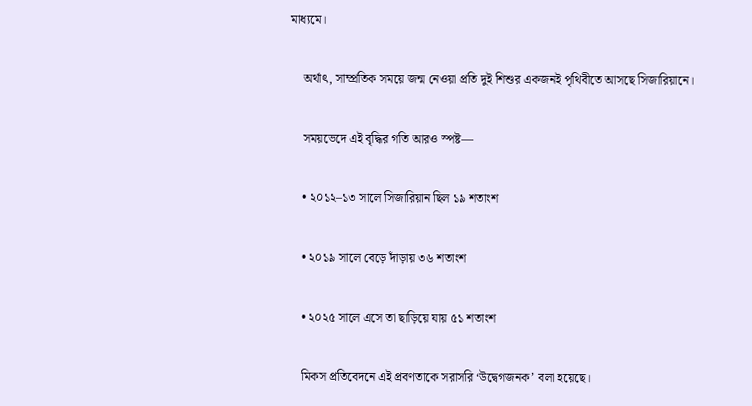মাধ্যমে।

    অর্থাৎ, সাম্প্রতিক সময়ে জন্ম নেওয়া প্রতি দুই শিশুর একজনই পৃথিবীতে আসছে সিজারিয়ানে।

    সময়ভেদে এই বৃদ্ধির গতি আরও স্পষ্ট—

    • ২০১২–১৩ সালে সিজারিয়ান ছিল ১৯ শতাংশ

    • ২০১৯ সালে বেড়ে দাঁড়ায় ৩৬ শতাংশ

    • ২০২৫ সালে এসে তা ছাড়িয়ে যায় ৫১ শতাংশ

    মিকস প্রতিবেদনে এই প্রবণতাকে সরাসরি ‘উদ্বেগজনক’ বলা হয়েছে।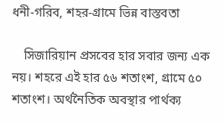ধনী-গরিব, শহর-গ্রামে ভিন্ন বাস্তবতা

    সিজারিয়ান প্রসবের হার সবার জন্য এক নয়। শহরে এই হার ৫৬ শতাংশ, গ্রামে ৫০ শতাংশ। অর্থনৈতিক অবস্থার পার্থক্য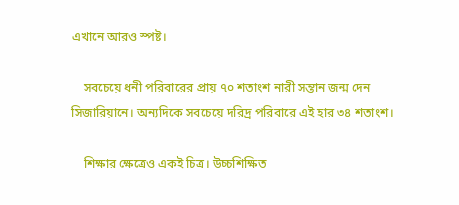এখানে আরও স্পষ্ট।

    সবচেয়ে ধনী পরিবারের প্রায় ৭০ শতাংশ নারী সন্তান জন্ম দেন সিজারিয়ানে। অন্যদিকে সবচেয়ে দরিদ্র পরিবারে এই হার ৩৪ শতাংশ।

    শিক্ষার ক্ষেত্রেও একই চিত্র। উচ্চশিক্ষিত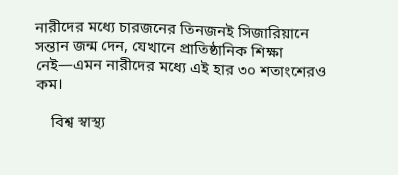নারীদের মধ্যে চারজনের তিনজনই সিজারিয়ানে সন্তান জন্ম দেন, যেখানে প্রাতিষ্ঠানিক শিক্ষা নেই—এমন নারীদের মধ্যে এই হার ৩০ শতাংশেরও কম।

    বিশ্ব স্বাস্থ্য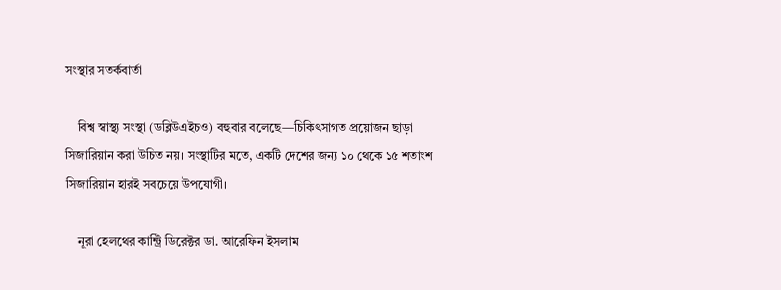সংস্থার সতর্কবার্তা

    বিশ্ব স্বাস্থ্য সংস্থা (ডব্লিউএইচও) বহুবার বলেছে—চিকিৎসাগত প্রয়োজন ছাড়া সিজারিয়ান করা উচিত নয়। সংস্থাটির মতে, একটি দেশের জন্য ১০ থেকে ১৫ শতাংশ সিজারিয়ান হারই সবচেয়ে উপযোগী।

    নূরা হেলথের কান্ট্রি ডিরেক্টর ডা. আরেফিন ইসলাম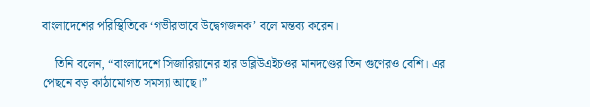বাংলাদেশের পরিস্থিতিকে ‘গভীরভাবে উদ্বেগজনক’ বলে মন্তব্য করেন।

    তিনি বলেন, “বাংলাদেশে সিজারিয়ানের হার ডব্লিউএইচওর মানদণ্ডের তিন গুণেরও বেশি। এর পেছনে বড় কাঠামোগত সমস্যা আছে।”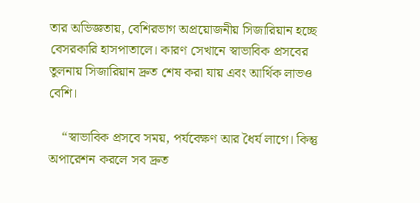তার অভিজ্ঞতায়, বেশিরভাগ অপ্রয়োজনীয় সিজারিয়ান হচ্ছে বেসরকারি হাসপাতালে। কারণ সেখানে স্বাভাবিক প্রসবের তুলনায় সিজারিয়ান দ্রুত শেষ করা যায় এবং আর্থিক লাভও বেশি।

    “স্বাভাবিক প্রসবে সময়, পর্যবেক্ষণ আর ধৈর্য লাগে। কিন্তু অপারেশন করলে সব দ্রুত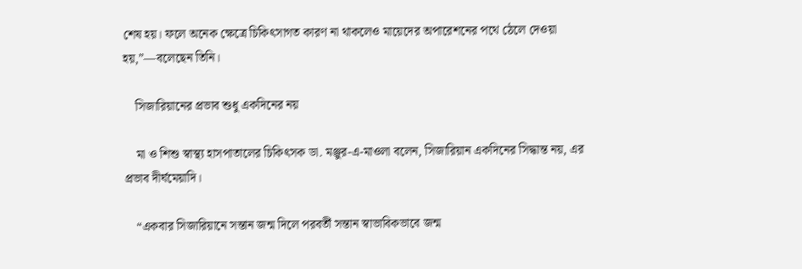শেষ হয়। ফলে অনেক ক্ষেত্রে চিকিৎসাগত কারণ না থাকলেও মায়েদের অপারেশনের পথে ঠেলে দেওয়া হয়,”—বলেছেন তিনি।

    সিজারিয়ানের প্রভাব শুধু একদিনের নয়

    মা ও শিশু স্বাস্থ্য হাসপাতালের চিকিৎসক ডা. মঞ্জুর-এ-মাওলা বলেন, সিজারিয়ান একদিনের সিদ্ধান্ত নয়, এর প্রভাব দীর্ঘমেয়াদি।

    “একবার সিজারিয়ানে সন্তান জন্ম দিলে পরবর্তী সন্তান স্বাভাবিকভাবে জন্ম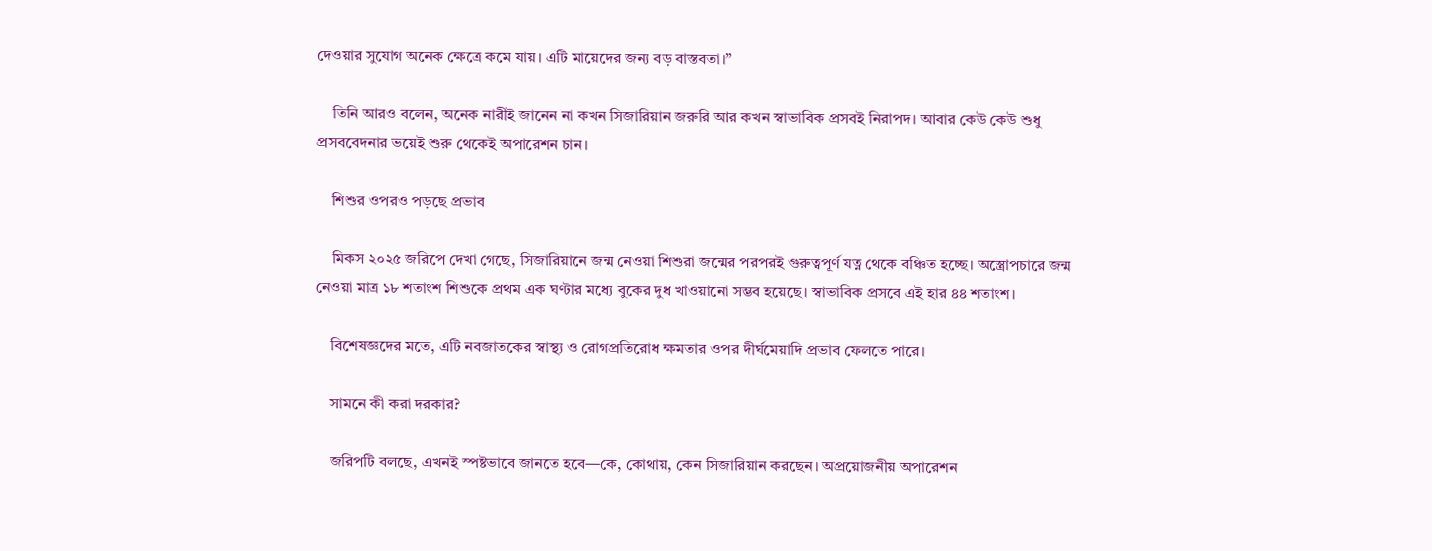দেওয়ার সুযোগ অনেক ক্ষেত্রে কমে যায়। এটি মায়েদের জন্য বড় বাস্তবতা।”

    তিনি আরও বলেন, অনেক নারীই জানেন না কখন সিজারিয়ান জরুরি আর কখন স্বাভাবিক প্রসবই নিরাপদ। আবার কেউ কেউ শুধু প্রসববেদনার ভয়েই শুরু থেকেই অপারেশন চান।

    শিশুর ওপরও পড়ছে প্রভাব

    মিকস ২০২৫ জরিপে দেখা গেছে, সিজারিয়ানে জন্ম নেওয়া শিশুরা জন্মের পরপরই গুরুত্বপূর্ণ যত্ন থেকে বঞ্চিত হচ্ছে। অস্ত্রোপচারে জন্ম নেওয়া মাত্র ১৮ শতাংশ শিশুকে প্রথম এক ঘণ্টার মধ্যে বুকের দুধ খাওয়ানো সম্ভব হয়েছে। স্বাভাবিক প্রসবে এই হার ৪৪ শতাংশ।

    বিশেষজ্ঞদের মতে, এটি নবজাতকের স্বাস্থ্য ও রোগপ্রতিরোধ ক্ষমতার ওপর দীর্ঘমেয়াদি প্রভাব ফেলতে পারে।

    সামনে কী করা দরকার?

    জরিপটি বলছে, এখনই স্পষ্টভাবে জানতে হবে—কে, কোথায়, কেন সিজারিয়ান করছেন। অপ্রয়োজনীয় অপারেশন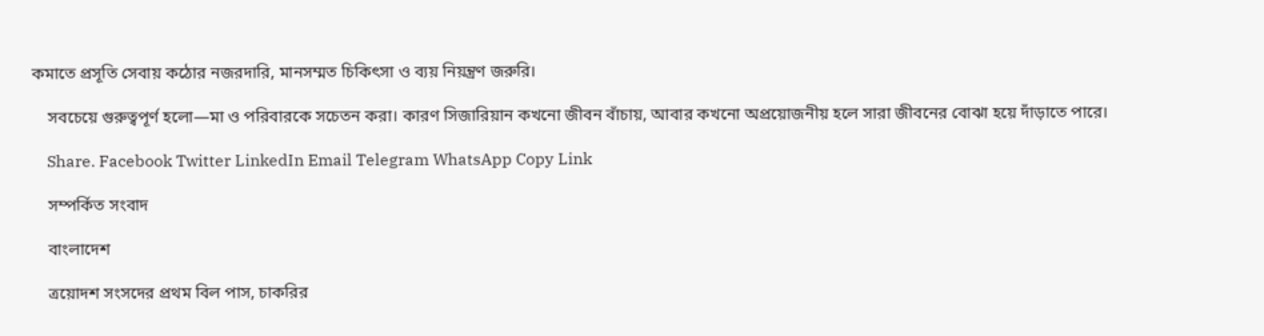কমাতে প্রসূতি সেবায় কঠোর নজরদারি, মানসম্মত চিকিৎসা ও ব্যয় নিয়ন্ত্রণ জরুরি।

    সবচেয়ে গুরুত্বপূর্ণ হলো—মা ও পরিবারকে সচেতন করা। কারণ সিজারিয়ান কখনো জীবন বাঁচায়, আবার কখনো অপ্রয়োজনীয় হলে সারা জীবনের বোঝা হয়ে দাঁড়াতে পারে।

    Share. Facebook Twitter LinkedIn Email Telegram WhatsApp Copy Link

    সম্পর্কিত সংবাদ

    বাংলাদেশ

    ত্রয়োদশ সংসদের প্রথম বিল পাস, চাকরির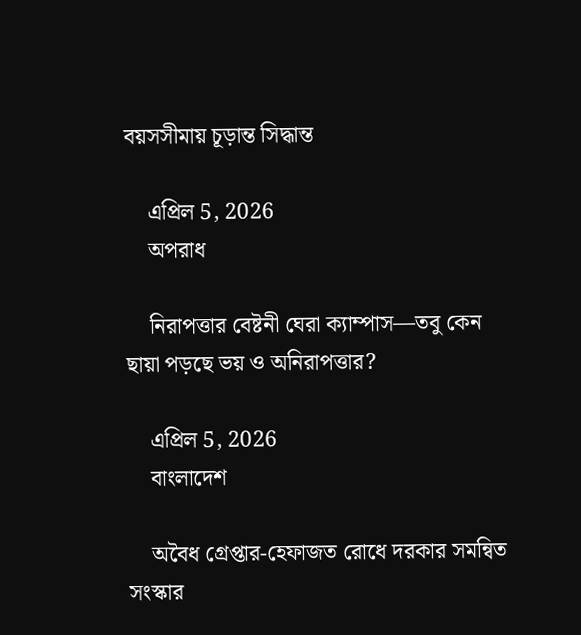বয়সসীমায় চূড়ান্ত সিদ্ধান্ত

    এপ্রিল 5, 2026
    অপরাধ

    নিরাপত্তার বেষ্টনী ঘেরা ক্যাম্পাস—তবু কেন ছায়া পড়ছে ভয় ও অনিরাপত্তার?

    এপ্রিল 5, 2026
    বাংলাদেশ

    অবৈধ গ্রেপ্তার-হেফাজত রোধে দরকার সমন্বিত সংস্কার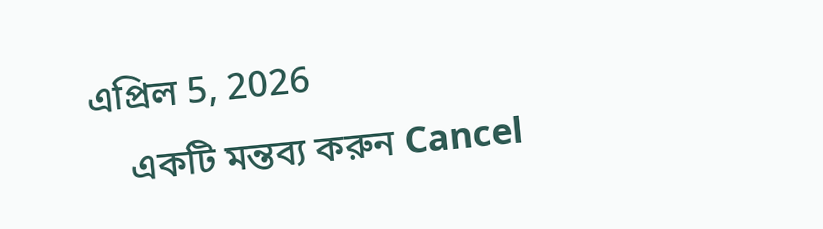এপ্রিল 5, 2026
    একটি মন্তব্য করুন Cancel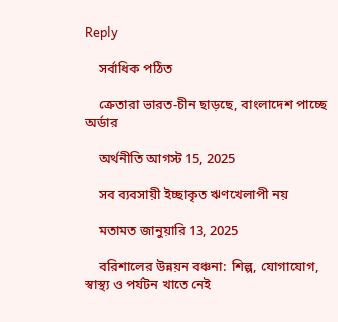Reply

    সর্বাধিক পঠিত

    ক্রেতারা ভারত-চীন ছাড়ছে, বাংলাদেশ পাচ্ছে অর্ডার

    অর্থনীতি আগস্ট 15, 2025

    সব ব্যবসায়ী ইচ্ছাকৃত ঋণখেলাপী নয়

    মতামত জানুয়ারি 13, 2025

    বরিশালের উন্নয়ন বঞ্চনা: শিল্প, যোগাযোগ, স্বাস্থ্য ও পর্যটন খাতে নেই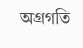অগ্রগতি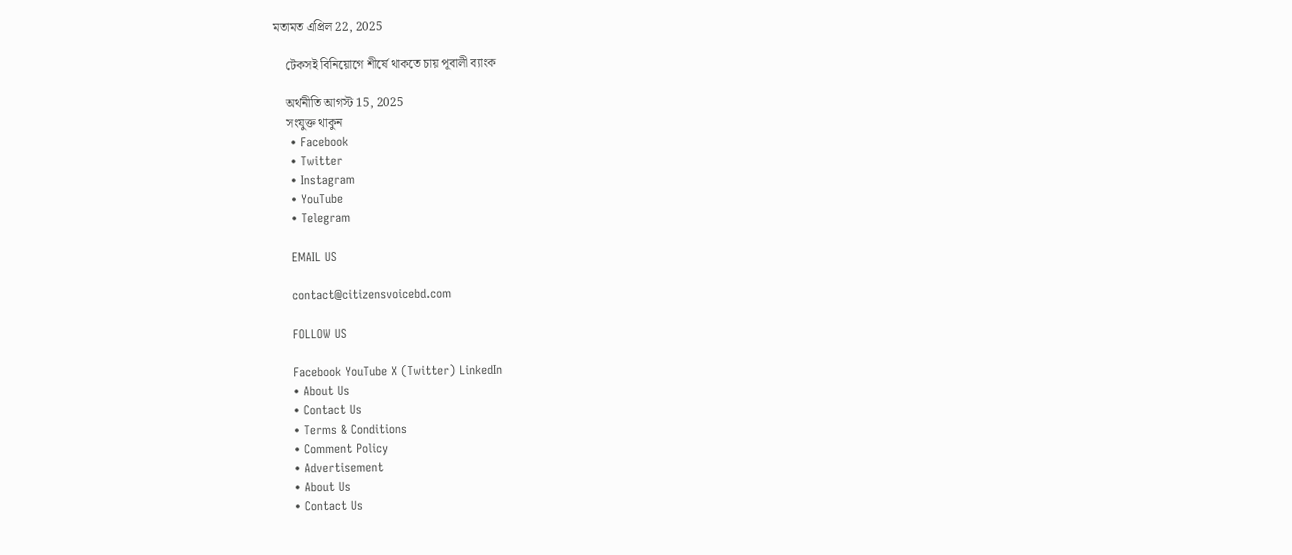মতামত এপ্রিল 22, 2025

    টেকসই বিনিয়োগে শীর্ষে থাকতে চায় পূবালী ব্যাংক

    অর্থনীতি আগস্ট 15, 2025
    সংযুক্ত থাকুন
    • Facebook
    • Twitter
    • Instagram
    • YouTube
    • Telegram

    EMAIL US

    contact@citizensvoicebd.com

    FOLLOW US

    Facebook YouTube X (Twitter) LinkedIn
    • About Us
    • Contact Us
    • Terms & Conditions
    • Comment Policy
    • Advertisement
    • About Us
    • Contact Us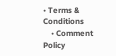• Terms & Conditions
    • Comment Policy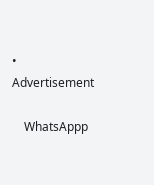• Advertisement

    WhatsAppp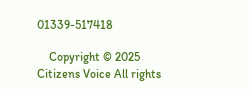01339-517418

    Copyright © 2025 Citizens Voice All rights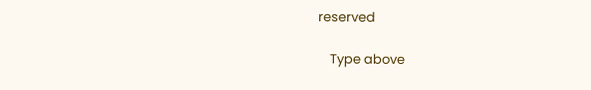reserved

    Type above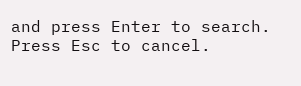and press Enter to search. Press Esc to cancel.